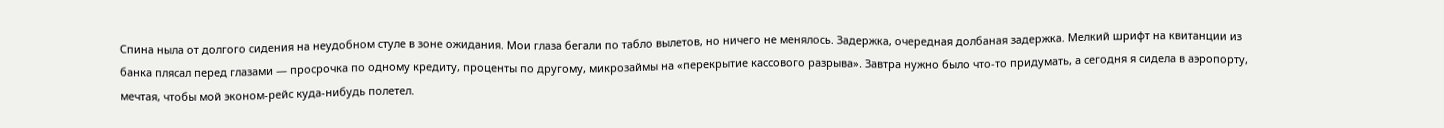Спина ныла от долгого сидения на неудобном стуле в зоне ожидания. Мои глаза бегали по табло вылетов, но ничего не менялось. Задержка, очередная долбаная задержка. Мелкий шрифт на квитанции из банка плясал перед глазами — просрочка по одному кредиту, проценты по другому, микрозаймы на «перекрытие кассового разрыва». Завтра нужно было что-то придумать, а сегодня я сидела в аэропорту, мечтая, чтобы мой эконом-рейс куда-нибудь полетел.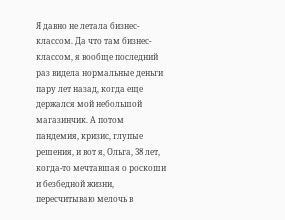Я давно не летала бизнес-классом. Да что там бизнес-классом, я вообще последний раз видела нормальные деньги пару лет назад, когда еще держался мой небольшой магазинчик. А потом пандемия, кризис, глупые решения, и вот я, Ольга, 38 лет, когда-то мечтавшая о роскоши и безбедной жизни, пересчитываю мелочь в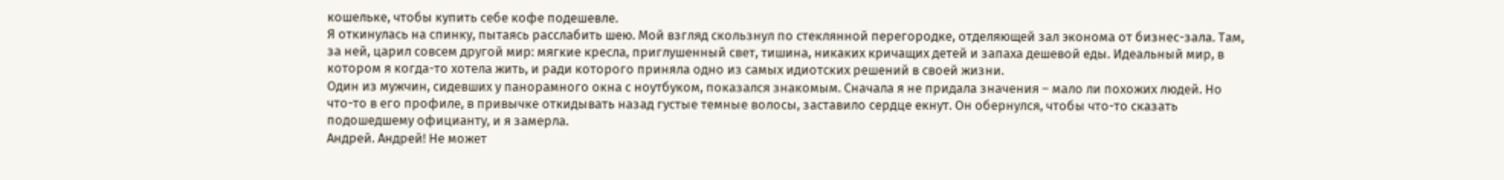кошельке, чтобы купить себе кофе подешевле.
Я откинулась на спинку, пытаясь расслабить шею. Мой взгляд скользнул по стеклянной перегородке, отделяющей зал эконома от бизнес-зала. Там, за ней, царил совсем другой мир: мягкие кресла, приглушенный свет, тишина, никаких кричащих детей и запаха дешевой еды. Идеальный мир, в котором я когда-то хотела жить, и ради которого приняла одно из самых идиотских решений в своей жизни.
Один из мужчин, сидевших у панорамного окна с ноутбуком, показался знакомым. Сначала я не придала значения – мало ли похожих людей. Но что-то в его профиле, в привычке откидывать назад густые темные волосы, заставило сердце екнут. Он обернулся, чтобы что-то сказать подошедшему официанту, и я замерла.
Андрей. Андрей! Не может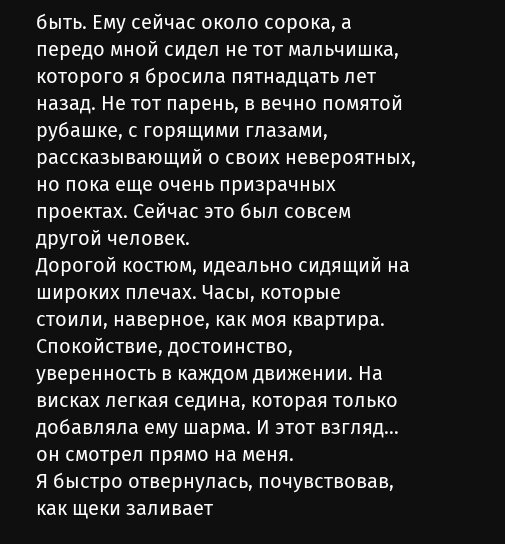быть. Ему сейчас около сорока, а передо мной сидел не тот мальчишка, которого я бросила пятнадцать лет назад. Не тот парень, в вечно помятой рубашке, с горящими глазами, рассказывающий о своих невероятных, но пока еще очень призрачных проектах. Сейчас это был совсем другой человек.
Дорогой костюм, идеально сидящий на широких плечах. Часы, которые стоили, наверное, как моя квартира. Спокойствие, достоинство, уверенность в каждом движении. На висках легкая седина, которая только добавляла ему шарма. И этот взгляд… он смотрел прямо на меня.
Я быстро отвернулась, почувствовав, как щеки заливает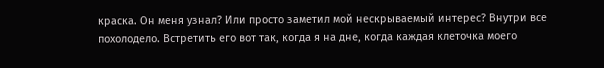краска. Он меня узнал? Или просто заметил мой нескрываемый интерес? Внутри все похолодело. Встретить его вот так, когда я на дне, когда каждая клеточка моего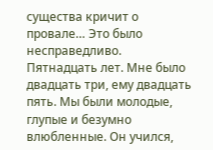существа кричит о провале… Это было несправедливо.
Пятнадцать лет. Мне было двадцать три, ему двадцать пять. Мы были молодые, глупые и безумно влюбленные. Он учился,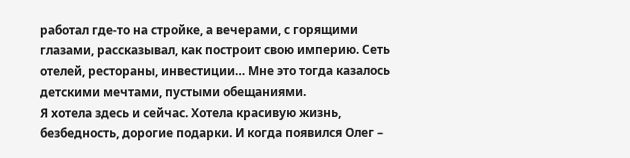работал где-то на стройке, а вечерами, с горящими глазами, рассказывал, как построит свою империю. Сеть отелей, рестораны, инвестиции… Мне это тогда казалось детскими мечтами, пустыми обещаниями.
Я хотела здесь и сейчас. Хотела красивую жизнь, безбедность, дорогие подарки. И когда появился Олег –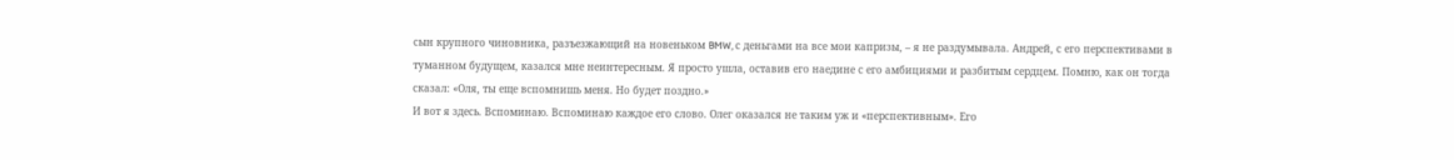сын крупного чиновника, разъезжающий на новеньком BMW, с деньгами на все мои капризы, – я не раздумывала. Андрей, с его перспективами в туманном будущем, казался мне неинтересным. Я просто ушла, оставив его наедине с его амбициями и разбитым сердцем. Помню, как он тогда сказал: «Оля, ты еще вспомнишь меня. Но будет поздно.»
И вот я здесь. Вспоминаю. Вспоминаю каждое его слово. Олег оказался не таким уж и «перспективным». Его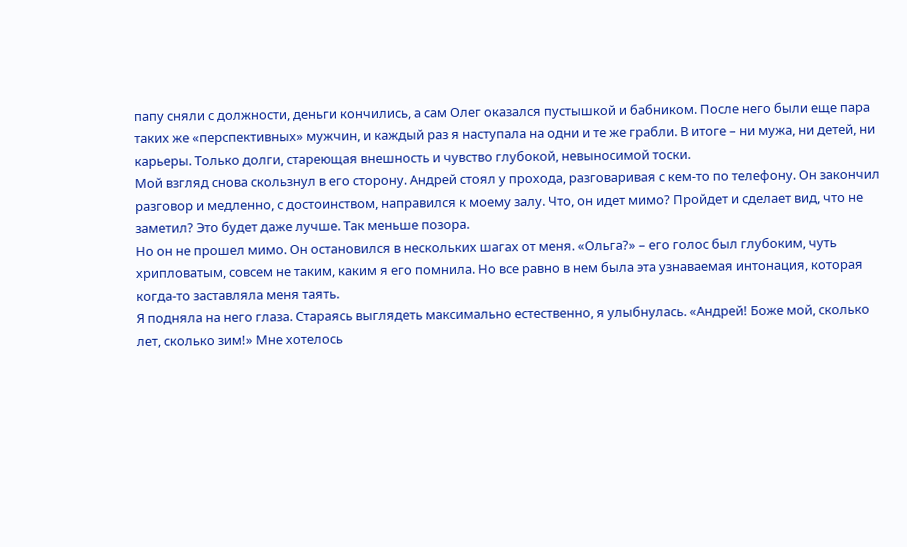папу сняли с должности, деньги кончились, а сам Олег оказался пустышкой и бабником. После него были еще пара таких же «перспективных» мужчин, и каждый раз я наступала на одни и те же грабли. В итоге – ни мужа, ни детей, ни карьеры. Только долги, стареющая внешность и чувство глубокой, невыносимой тоски.
Мой взгляд снова скользнул в его сторону. Андрей стоял у прохода, разговаривая с кем-то по телефону. Он закончил разговор и медленно, с достоинством, направился к моему залу. Что, он идет мимо? Пройдет и сделает вид, что не заметил? Это будет даже лучше. Так меньше позора.
Но он не прошел мимо. Он остановился в нескольких шагах от меня. «Ольга?» – его голос был глубоким, чуть хрипловатым, совсем не таким, каким я его помнила. Но все равно в нем была эта узнаваемая интонация, которая когда-то заставляла меня таять.
Я подняла на него глаза. Стараясь выглядеть максимально естественно, я улыбнулась. «Андрей! Боже мой, сколько лет, сколько зим!» Мне хотелось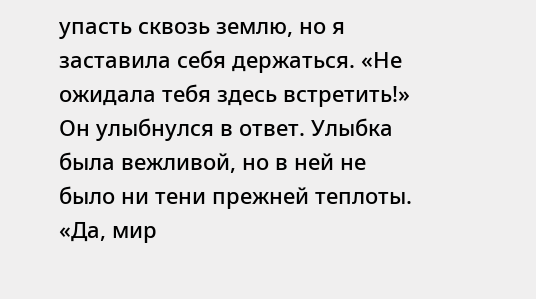упасть сквозь землю, но я заставила себя держаться. «Не ожидала тебя здесь встретить!»
Он улыбнулся в ответ. Улыбка была вежливой, но в ней не было ни тени прежней теплоты. «Да, мир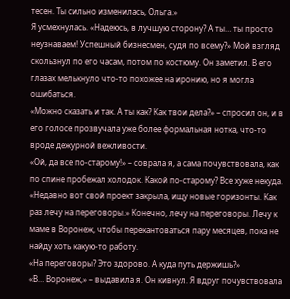тесен. Ты сильно изменилась, Ольга.»
Я усмехнулась. «Надеюсь, в лучшую сторону? А ты… ты просто неузнаваем! Успешный бизнесмен, судя по всему?» Мой взгляд скользнул по его часам, потом по костюму. Он заметил. В его глазах мелькнуло что-то похожее на иронию, но я могла ошибаться.
«Можно сказать и так. А ты как? Как твои дела?» – спросил он, и в его голосе прозвучала уже более формальная нотка, что-то вроде дежурной вежливости.
«Ой, да все по-старому!» – соврала я, а сама почувствовала, как по спине пробежал холодок. Какой по-старому? Все хуже некуда. «Недавно вот свой проект закрыла, ищу новые горизонты. Как раз лечу на переговоры.» Конечно, лечу на переговоры. Лечу к маме в Воронеж, чтобы перекантоваться пару месяцев, пока не найду хоть какую-то работу.
«На переговоры? Это здорово. А куда путь держишь?»
«В… Воронеж,» – выдавила я. Он кивнул. Я вдруг почувствовала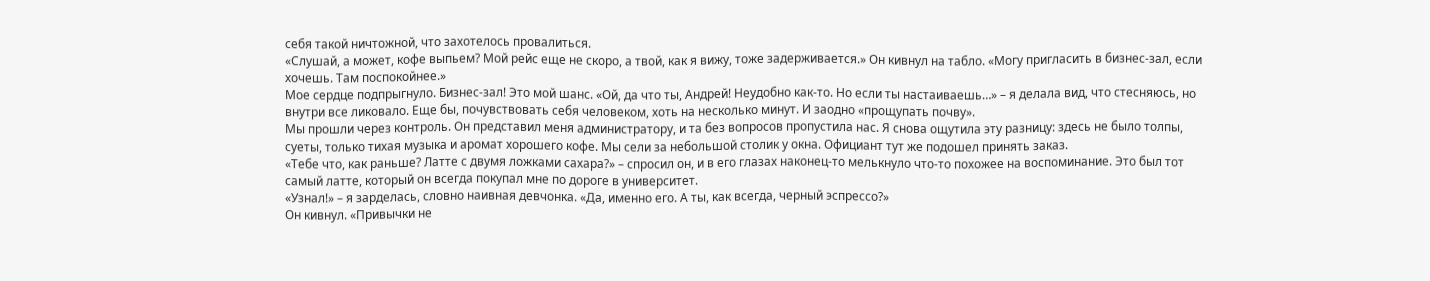себя такой ничтожной, что захотелось провалиться.
«Слушай, а может, кофе выпьем? Мой рейс еще не скоро, а твой, как я вижу, тоже задерживается.» Он кивнул на табло. «Могу пригласить в бизнес-зал, если хочешь. Там поспокойнее.»
Мое сердце подпрыгнуло. Бизнес-зал! Это мой шанс. «Ой, да что ты, Андрей! Неудобно как-то. Но если ты настаиваешь…» – я делала вид, что стесняюсь, но внутри все ликовало. Еще бы, почувствовать себя человеком, хоть на несколько минут. И заодно «прощупать почву».
Мы прошли через контроль. Он представил меня администратору, и та без вопросов пропустила нас. Я снова ощутила эту разницу: здесь не было толпы, суеты, только тихая музыка и аромат хорошего кофе. Мы сели за небольшой столик у окна. Официант тут же подошел принять заказ.
«Тебе что, как раньше? Латте с двумя ложками сахара?» – спросил он, и в его глазах наконец-то мелькнуло что-то похожее на воспоминание. Это был тот самый латте, который он всегда покупал мне по дороге в университет.
«Узнал!» – я зарделась, словно наивная девчонка. «Да, именно его. А ты, как всегда, черный эспрессо?»
Он кивнул. «Привычки не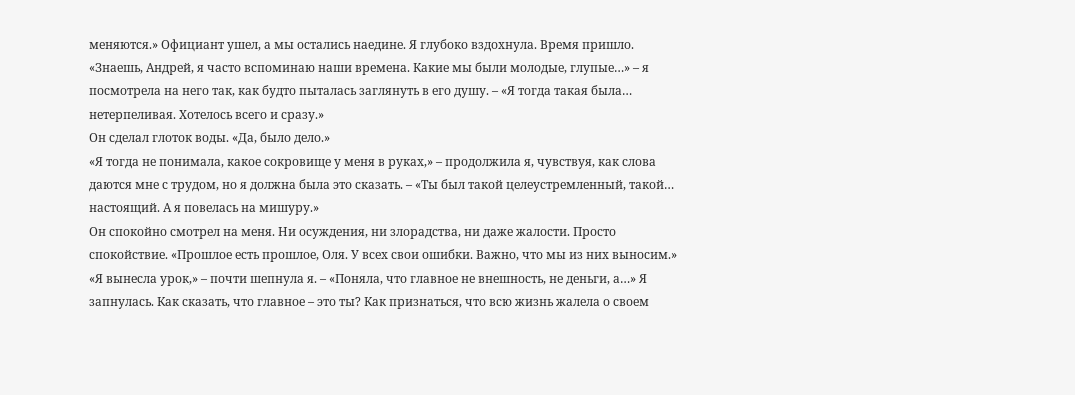меняются.» Официант ушел, а мы остались наедине. Я глубоко вздохнула. Время пришло.
«Знаешь, Андрей, я часто вспоминаю наши времена. Какие мы были молодые, глупые…» – я посмотрела на него так, как будто пыталась заглянуть в его душу. – «Я тогда такая была… нетерпеливая. Хотелось всего и сразу.»
Он сделал глоток воды. «Да, было дело.»
«Я тогда не понимала, какое сокровище у меня в руках,» – продолжила я, чувствуя, как слова даются мне с трудом, но я должна была это сказать. – «Ты был такой целеустремленный, такой… настоящий. А я повелась на мишуру.»
Он спокойно смотрел на меня. Ни осуждения, ни злорадства, ни даже жалости. Просто спокойствие. «Прошлое есть прошлое, Оля. У всех свои ошибки. Важно, что мы из них выносим.»
«Я вынесла урок,» – почти шепнула я. – «Поняла, что главное не внешность, не деньги, а…» Я запнулась. Как сказать, что главное – это ты? Как признаться, что всю жизнь жалела о своем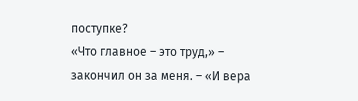поступке?
«Что главное – это труд,» – закончил он за меня. – «И вера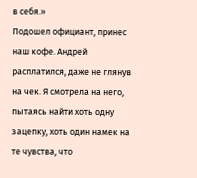в себя.»
Подошел официант, принес наш кофе. Андрей расплатился, даже не глянув на чек. Я смотрела на него, пытаясь найти хоть одну зацепку, хоть один намек на те чувства, что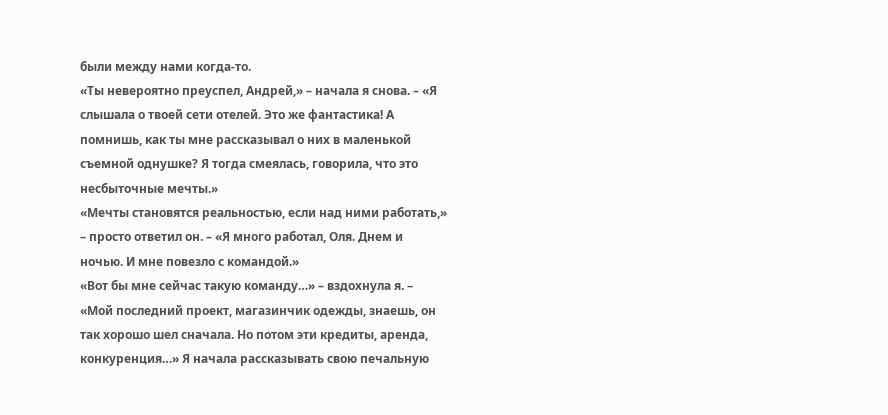были между нами когда-то.
«Ты невероятно преуспел, Андрей,» – начала я снова. – «Я слышала о твоей сети отелей. Это же фантастика! А помнишь, как ты мне рассказывал о них в маленькой съемной однушке? Я тогда смеялась, говорила, что это несбыточные мечты.»
«Мечты становятся реальностью, если над ними работать,» – просто ответил он. – «Я много работал, Оля. Днем и ночью. И мне повезло с командой.»
«Вот бы мне сейчас такую команду…» – вздохнула я. – «Мой последний проект, магазинчик одежды, знаешь, он так хорошо шел сначала. Но потом эти кредиты, аренда, конкуренция…» Я начала рассказывать свою печальную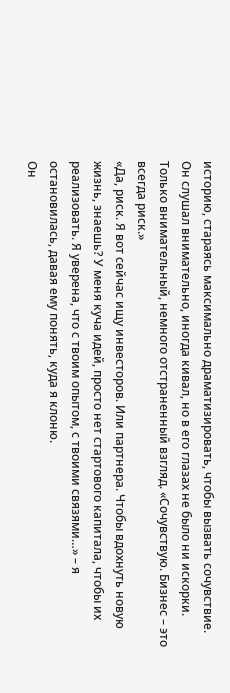историю, стараясь максимально драматизировать, чтобы вызвать сочувствие.
Он слушал внимательно, иногда кивал, но в его глазах не было ни искорки. Только внимательный, немного отстраненный взгляд. «Сочувствую. Бизнес – это всегда риск.»
«Да, риск. Я вот сейчас ищу инвесторов. Или партнера. Чтобы вдохнуть новую жизнь, знаешь? У меня куча идей, просто нет стартового капитала, чтобы их реализовать. Я уверена, что с твоим опытом, с твоими связями…» – я остановилась, давая ему понять, куда я клоню.
Он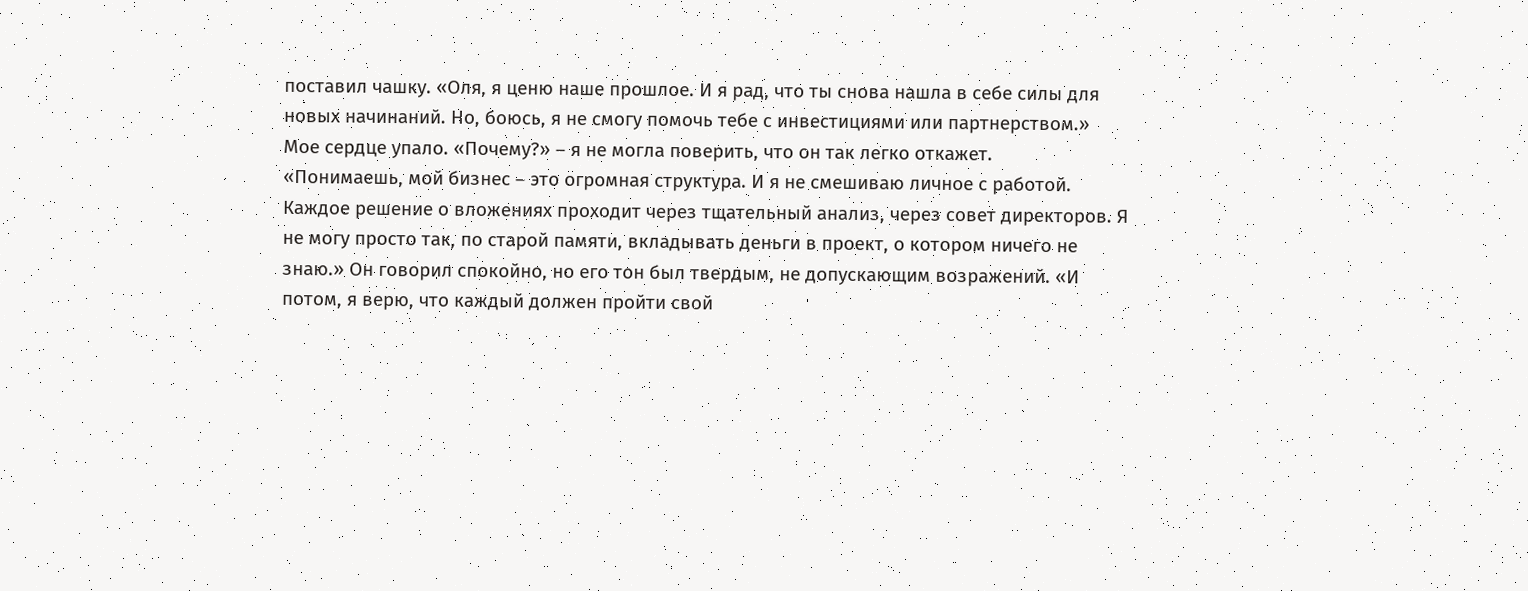поставил чашку. «Оля, я ценю наше прошлое. И я рад, что ты снова нашла в себе силы для новых начинаний. Но, боюсь, я не смогу помочь тебе с инвестициями или партнерством.»
Мое сердце упало. «Почему?» – я не могла поверить, что он так легко откажет.
«Понимаешь, мой бизнес – это огромная структура. И я не смешиваю личное с работой. Каждое решение о вложениях проходит через тщательный анализ, через совет директоров. Я не могу просто так, по старой памяти, вкладывать деньги в проект, о котором ничего не знаю.» Он говорил спокойно, но его тон был твердым, не допускающим возражений. «И потом, я верю, что каждый должен пройти свой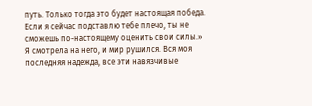путь. Только тогда это будет настоящая победа. Если я сейчас подставлю тебе плечо, ты не сможешь по-настоящему оценить свои силы.»
Я смотрела на него, и мир рушился. Вся моя последняя надежда, все эти навязчивые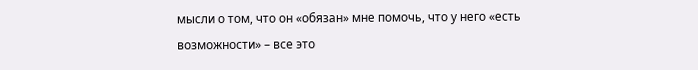мысли о том, что он «обязан» мне помочь, что у него «есть возможности» – все это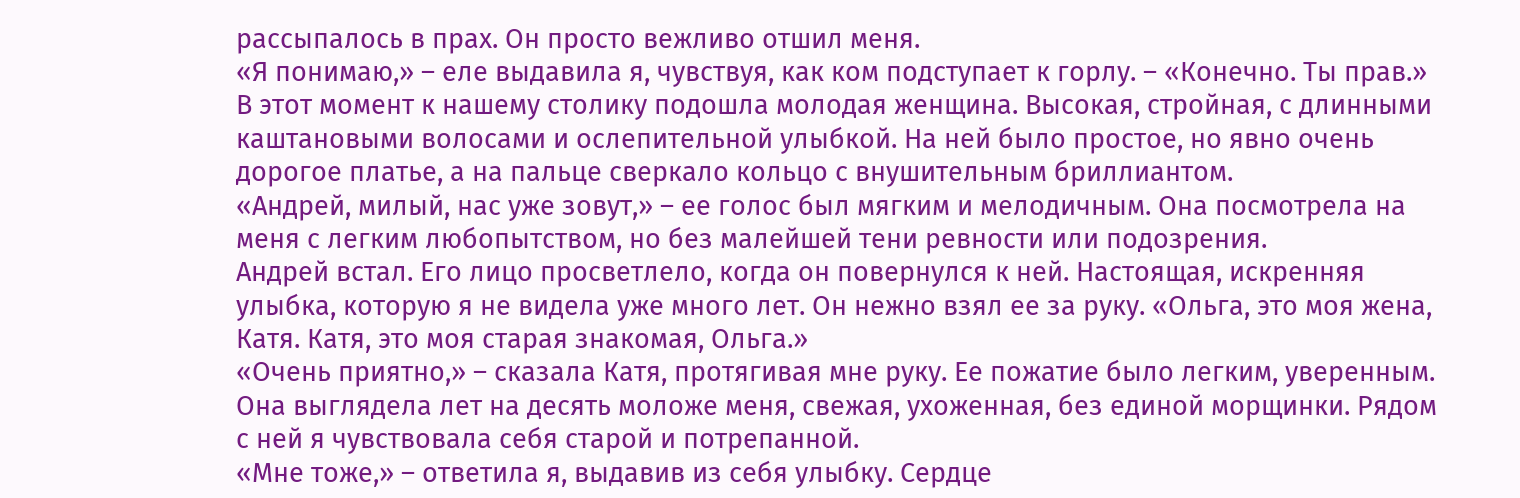рассыпалось в прах. Он просто вежливо отшил меня.
«Я понимаю,» – еле выдавила я, чувствуя, как ком подступает к горлу. – «Конечно. Ты прав.»
В этот момент к нашему столику подошла молодая женщина. Высокая, стройная, с длинными каштановыми волосами и ослепительной улыбкой. На ней было простое, но явно очень дорогое платье, а на пальце сверкало кольцо с внушительным бриллиантом.
«Андрей, милый, нас уже зовут,» – ее голос был мягким и мелодичным. Она посмотрела на меня с легким любопытством, но без малейшей тени ревности или подозрения.
Андрей встал. Его лицо просветлело, когда он повернулся к ней. Настоящая, искренняя улыбка, которую я не видела уже много лет. Он нежно взял ее за руку. «Ольга, это моя жена, Катя. Катя, это моя старая знакомая, Ольга.»
«Очень приятно,» – сказала Катя, протягивая мне руку. Ее пожатие было легким, уверенным. Она выглядела лет на десять моложе меня, свежая, ухоженная, без единой морщинки. Рядом с ней я чувствовала себя старой и потрепанной.
«Мне тоже,» – ответила я, выдавив из себя улыбку. Сердце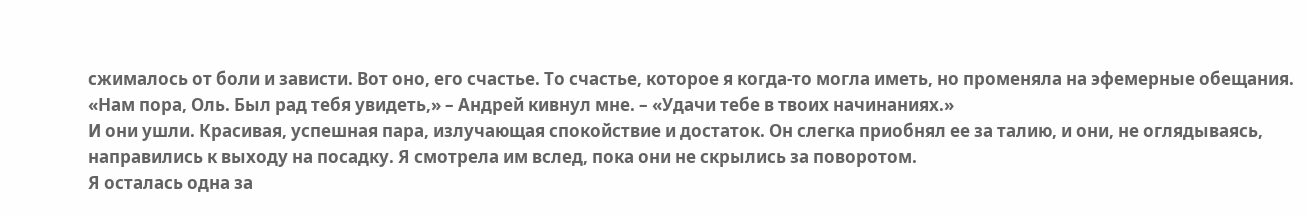сжималось от боли и зависти. Вот оно, его счастье. То счастье, которое я когда-то могла иметь, но променяла на эфемерные обещания.
«Нам пора, Оль. Был рад тебя увидеть,» – Андрей кивнул мне. – «Удачи тебе в твоих начинаниях.»
И они ушли. Красивая, успешная пара, излучающая спокойствие и достаток. Он слегка приобнял ее за талию, и они, не оглядываясь, направились к выходу на посадку. Я смотрела им вслед, пока они не скрылись за поворотом.
Я осталась одна за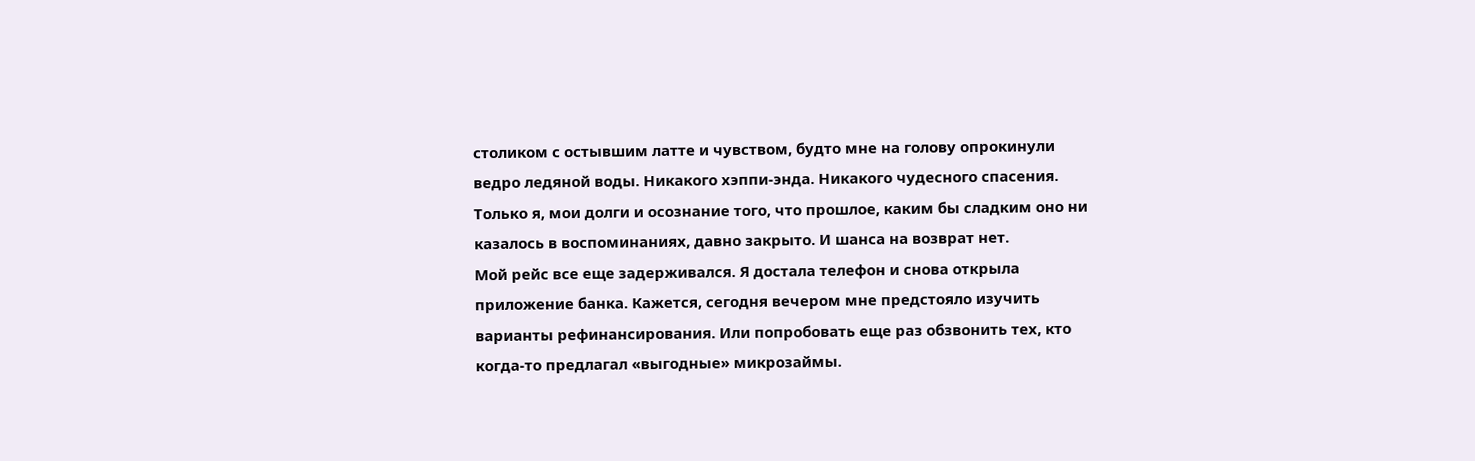столиком с остывшим латте и чувством, будто мне на голову опрокинули ведро ледяной воды. Никакого хэппи-энда. Никакого чудесного спасения. Только я, мои долги и осознание того, что прошлое, каким бы сладким оно ни казалось в воспоминаниях, давно закрыто. И шанса на возврат нет.
Мой рейс все еще задерживался. Я достала телефон и снова открыла приложение банка. Кажется, сегодня вечером мне предстояло изучить варианты рефинансирования. Или попробовать еще раз обзвонить тех, кто когда-то предлагал «выгодные» микрозаймы.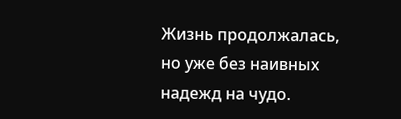Жизнь продолжалась, но уже без наивных надежд на чудо.